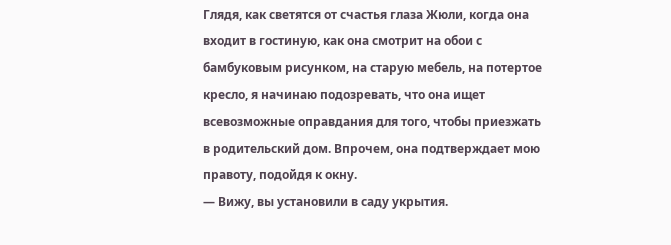Глядя, как светятся от счастья глаза Жюли, когда она входит в гостиную, как она смотрит на обои с бамбуковым рисунком, на старую мебель, на потертое кресло, я начинаю подозревать, что она ищет всевозможные оправдания для того, чтобы приезжать в родительский дом. Впрочем, она подтверждает мою правоту, подойдя к окну.
— Вижу, вы установили в саду укрытия.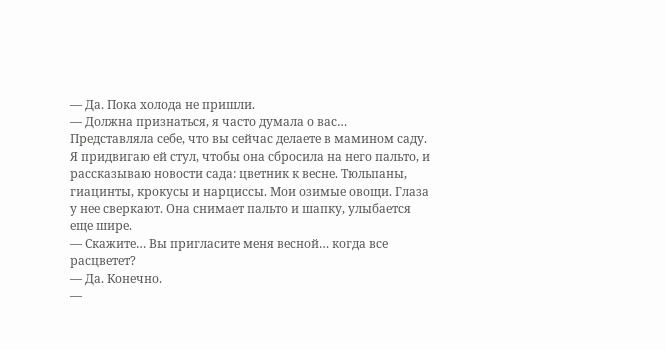— Да. Пока холода не пришли.
— Должна признаться, я часто думала о вас… Представляла себе, что вы сейчас делаете в мамином саду.
Я придвигаю ей стул, чтобы она сбросила на него пальто, и рассказываю новости сада: цветник к весне. Тюльпаны, гиацинты, крокусы и нарциссы. Мои озимые овощи. Глаза у нее сверкают. Она снимает пальто и шапку, улыбается еще шире.
— Скажите… Вы пригласите меня весной… когда все расцветет?
— Да. Конечно.
—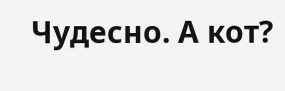Чудесно. А кот?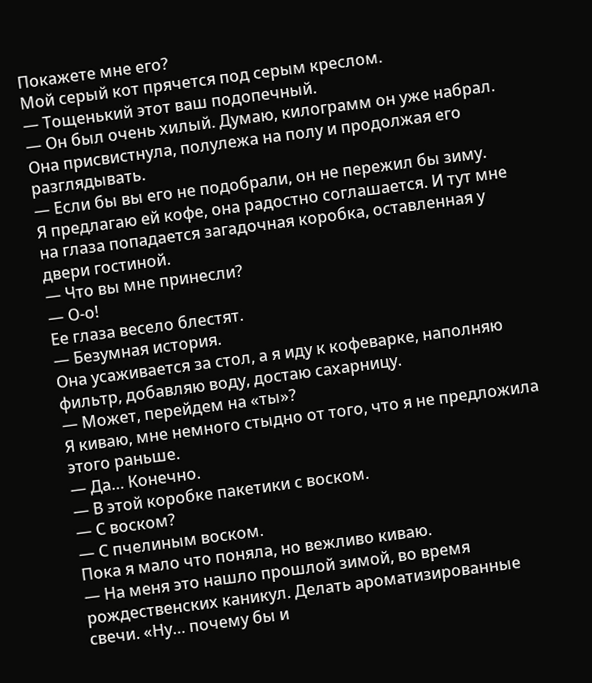Покажете мне его?
Мой серый кот прячется под серым креслом.
— Тощенький этот ваш подопечный.
— Он был очень хилый. Думаю, килограмм он уже набрал.
Она присвистнула, полулежа на полу и продолжая его разглядывать.
— Если бы вы его не подобрали, он не пережил бы зиму.
Я предлагаю ей кофе, она радостно соглашается. И тут мне на глаза попадается загадочная коробка, оставленная у двери гостиной.
— Что вы мне принесли?
— О-о!
Ее глаза весело блестят.
— Безумная история.
Она усаживается за стол, а я иду к кофеварке, наполняю фильтр, добавляю воду, достаю сахарницу.
— Может, перейдем на «ты»?
Я киваю, мне немного стыдно от того, что я не предложила этого раньше.
— Да… Конечно.
— В этой коробке пакетики с воском.
— С воском?
— С пчелиным воском.
Пока я мало что поняла, но вежливо киваю.
— На меня это нашло прошлой зимой, во время рождественских каникул. Делать ароматизированные свечи. «Ну… почему бы и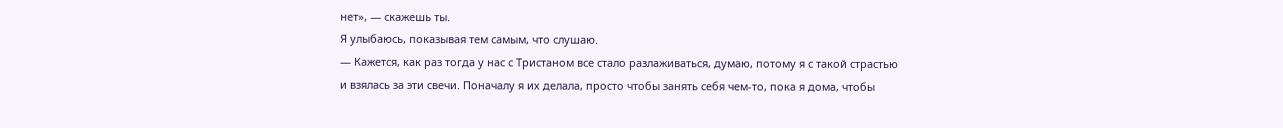нет», — скажешь ты.
Я улыбаюсь, показывая тем самым, что слушаю.
— Кажется, как раз тогда у нас с Тристаном все стало разлаживаться, думаю, потому я с такой страстью и взялась за эти свечи. Поначалу я их делала, просто чтобы занять себя чем-то, пока я дома, чтобы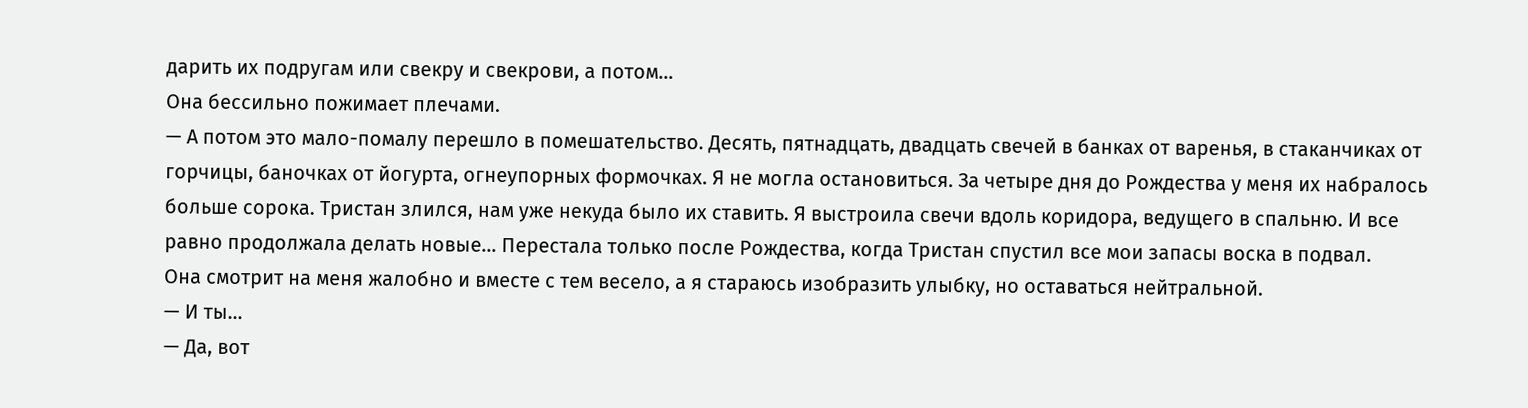дарить их подругам или свекру и свекрови, а потом…
Она бессильно пожимает плечами.
— А потом это мало-помалу перешло в помешательство. Десять, пятнадцать, двадцать свечей в банках от варенья, в стаканчиках от горчицы, баночках от йогурта, огнеупорных формочках. Я не могла остановиться. За четыре дня до Рождества у меня их набралось больше сорока. Тристан злился, нам уже некуда было их ставить. Я выстроила свечи вдоль коридора, ведущего в спальню. И все равно продолжала делать новые… Перестала только после Рождества, когда Тристан спустил все мои запасы воска в подвал.
Она смотрит на меня жалобно и вместе с тем весело, а я стараюсь изобразить улыбку, но оставаться нейтральной.
— И ты…
— Да, вот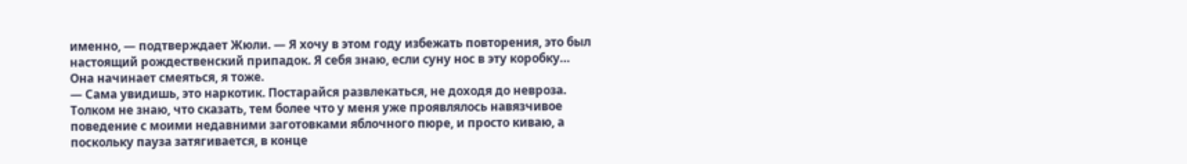именно, — подтверждает Жюли. — Я хочу в этом году избежать повторения, это был настоящий рождественский припадок. Я себя знаю, если суну нос в эту коробку…
Она начинает смеяться, я тоже.
— Сама увидишь, это наркотик. Постарайся развлекаться, не доходя до невроза.
Толком не знаю, что сказать, тем более что у меня уже проявлялось навязчивое поведение с моими недавними заготовками яблочного пюре, и просто киваю, а поскольку пауза затягивается, в конце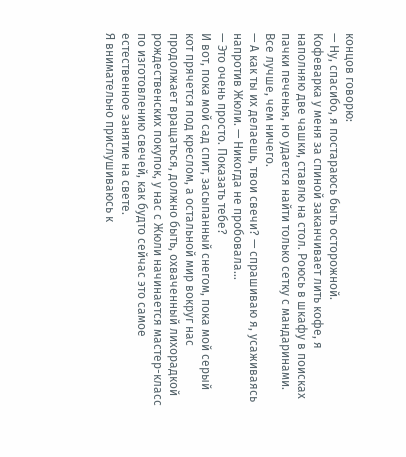концов говорю:
— Ну, спасибо, я постараюсь быть осторожной.
Кофеварка у меня за спиной заканчивает лить кофе, я наполняю две чашки, ставлю на стол. Роюсь в шкафу в поисках пачки печенья, но удается найти только сетку с мандаринами. Все лучше, чем ничего.
— А как ты их делаешь, твои свечи? — спрашиваю я, усаживаясь напротив Жюли. — Никогда не пробовала…
— Это очень просто. Показать тебе?
И вот, пока мой сад спит, засыпанный снегом, пока мой серый кот прячется под креслом, а остальной мир вокруг нас продолжает вращаться, должно быть, охваченный лихорадкой рождественских покупок, у нас с Жюли начинается мастер-класс по изготовлению свечей, как будто сейчас это самое естественное занятие на свете.
Я внимательно прислушиваюсь к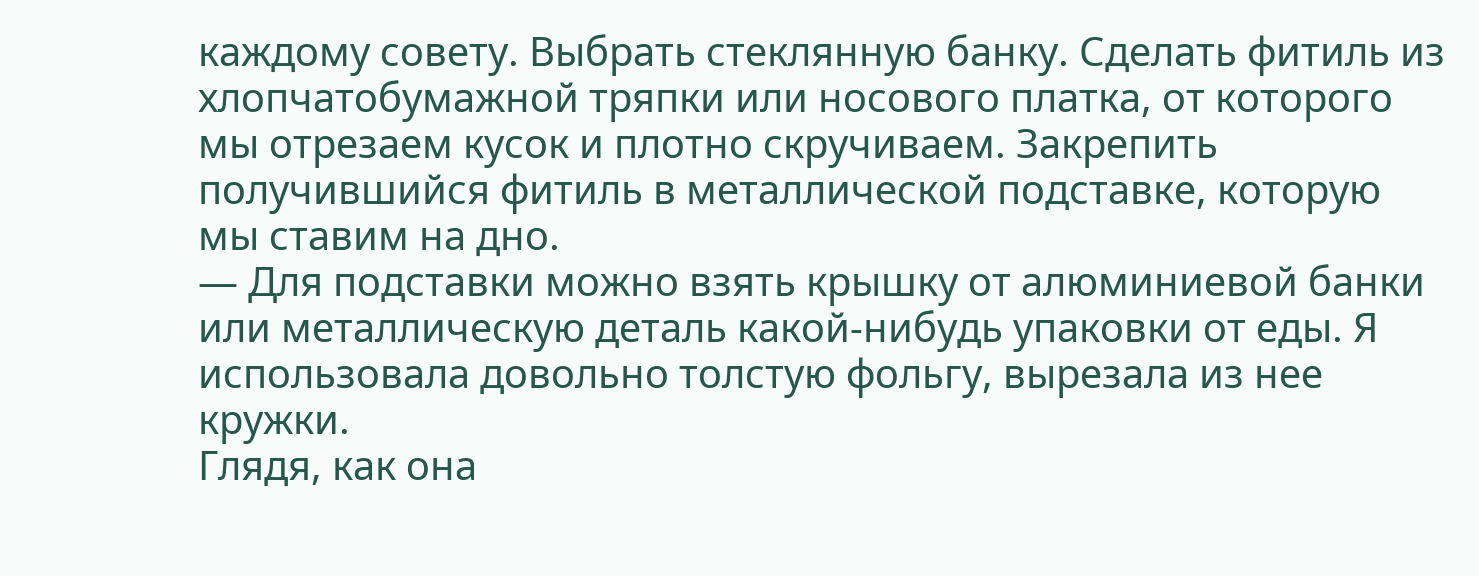каждому совету. Выбрать стеклянную банку. Сделать фитиль из хлопчатобумажной тряпки или носового платка, от которого мы отрезаем кусок и плотно скручиваем. Закрепить получившийся фитиль в металлической подставке, которую мы ставим на дно.
— Для подставки можно взять крышку от алюминиевой банки или металлическую деталь какой-нибудь упаковки от еды. Я использовала довольно толстую фольгу, вырезала из нее кружки.
Глядя, как она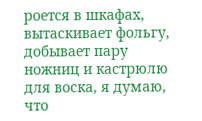роется в шкафах, вытаскивает фольгу, добывает пару ножниц и кастрюлю для воска, я думаю, что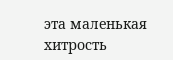эта маленькая хитрость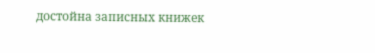достойна записных книжек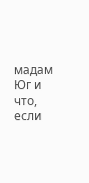мадам Юг и что, если